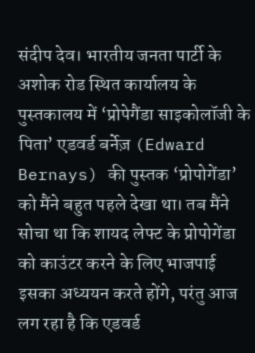संदीप देव। भारतीय जनता पार्टी के अशोक रोड स्थित कार्यालय के पुस्तकालय में ‘प्रोपेगैंडा साइकोलॉजी के पिता’ एडवर्ड बर्नेज़ (Edward Bernays) की पुस्तक ‘प्रोपोगेंडा’ को मैंने बहुत पहले देखा था। तब मैंने सोचा था कि शायद लेफ्ट के प्रोपोगेंडा को काउंटर करने के लिए भाजपाई इसका अध्ययन करते होंगे, परंतु आज लग रहा है कि एडवर्ड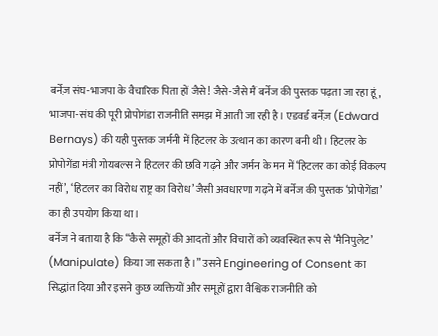बर्नेज़ संघ-भाजपा के वैचारिक पिता हों जैसे! जैसे-जैसे मैं बर्नेज की पुस्तक पढ़ता जा रहा हूं, भाजपा-संघ की पूरी प्रोपोगंडा राजनीति समझ में आती जा रही है। एडवर्ड बर्नेज़ (Edward Bernays) की यही पुस्तक जर्मनी में हिटलर के उत्थान का कारण बनी थी। हिटलर के प्रोपोगेंडा मंत्री गोयबल्स ने हिटलर की छवि गढ़ने और जर्मन के मन में ‘हिटलर का कोई विकल्प नहीं’, ‘हिटलर का विरोध राष्ट्र का विरोध’ जैसी अवधारणा गढ़ने में बर्नेज की पुस्तक ‘प्रोपोगेंडा’ का ही उपयोग किया था।
बर्नेज ने बताया है कि “कैसे समूहों की आदतों और विचारों को व्यवस्थित रूप से ‘मैनिपुलेट’ (Manipulate) किया जा सकता है।” उसने Engineering of Consent का सिद्धांत दिया और इसने कुछ व्यक्तियों और समूहों द्वारा वैश्विक राजनीति को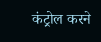कंट्रोल करने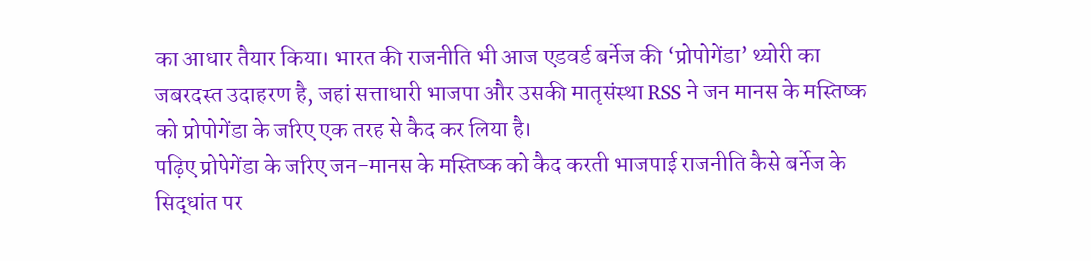का आधार तैयार किया। भारत की राजनीति भी आज एडवर्ड बर्नेज की ‘प्रोपोगेंडा’ थ्योरी का जबरदस्त उदाहरण है, जहां सत्ताधारी भाजपा और उसकी मातृसंस्था RSS ने जन मानस के मस्तिष्क को प्रोपोगेंडा के जरिए एक तरह से कैद कर लिया है।
पढ़िए प्रोपेगेंडा के जरिए जन-मानस के मस्तिष्क को कैद करती भाजपाई राजनीति कैसे बर्नेज के सिद्धांत पर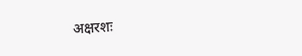अक्षरशः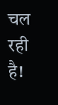चल रही है!